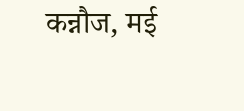कन्नौज, मई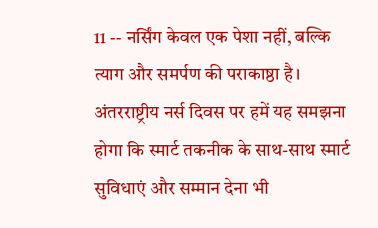11 -- नर्सिंग केवल एक पेशा नहीं, बल्कि त्याग और समर्पण की पराकाष्ठा है। अंतरराष्ट्रीय नर्स दिवस पर हमें यह समझना होगा कि स्मार्ट तकनीक के साथ-साथ स्मार्ट सुविधाएं और सम्मान देना भी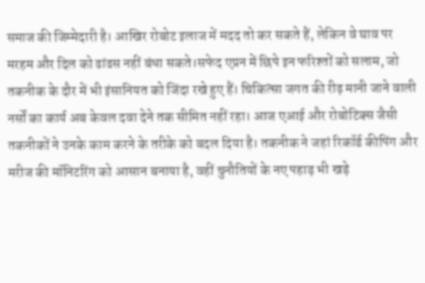समाज की जिम्मेदारी है। आखिर रोबोट इलाज में मदद तो कर सकते हैं, लेकिन वे घाव पर मरहम और दिल को ढांढस नहीं बंधा सकते।सफेद एप्रन में छिपे इन फरिश्तों को सलाम, जो तकनीक के दौर में भी इंसानियत को जिंदा रखे हुए हैं। चिकित्सा जगत की रीढ़ मानी जाने वाली नर्सों का कार्य अब केवल दवा देने तक सीमित नहीं रहा। आज एआई और रोबोटिक्स जैसी तकनीकों ने उनके काम करने के तरीके को बदल दिया है। तकनीक ने जहां रिकॉर्ड कीपिंग और मरीज की मॉनिटरिंग को आसान बनाया है, वहीं चुनौतियों के नए पहाड़ भी खड़े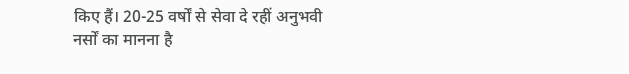किए हैं। 20-25 वर्षों से सेवा दे रहीं अनुभवी नर्सों का मानना है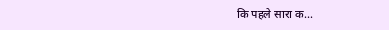कि पहले सारा क...